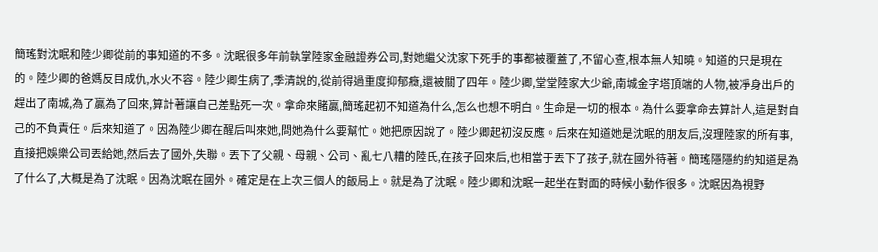簡瑤對沈眠和陸少卿從前的事知道的不多。沈眠很多年前執掌陸家金融證券公司,對她繼父沈家下死手的事都被覆蓋了,不留心查,根本無人知曉。知道的只是現在的。陸少卿的爸媽反目成仇,水火不容。陸少卿生病了,季清說的,從前得過重度抑郁癥,還被關了四年。陸少卿,堂堂陸家大少爺,南城金字塔頂端的人物,被凈身出戶的趕出了南城,為了贏為了回來,算計著讓自己差點死一次。拿命來賭贏,簡瑤起初不知道為什么,怎么也想不明白。生命是一切的根本。為什么要拿命去算計人,這是對自己的不負責任。后來知道了。因為陸少卿在醒后叫來她,問她為什么要幫忙。她把原因說了。陸少卿起初沒反應。后來在知道她是沈眠的朋友后,沒理陸家的所有事,直接把娛樂公司丟給她,然后去了國外,失聯。丟下了父親、母親、公司、亂七八糟的陸氏,在孩子回來后,也相當于丟下了孩子,就在國外待著。簡瑤隱隱約約知道是為了什么了,大概是為了沈眠。因為沈眠在國外。確定是在上次三個人的飯局上。就是為了沈眠。陸少卿和沈眠一起坐在對面的時候小動作很多。沈眠因為視野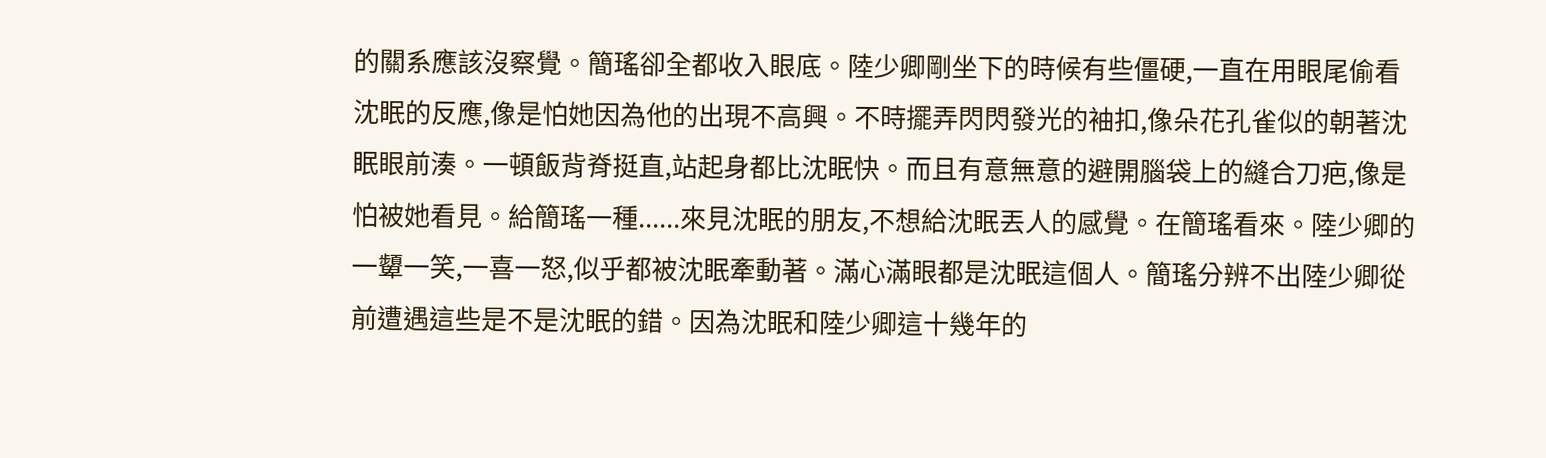的關系應該沒察覺。簡瑤卻全都收入眼底。陸少卿剛坐下的時候有些僵硬,一直在用眼尾偷看沈眠的反應,像是怕她因為他的出現不高興。不時擺弄閃閃發光的袖扣,像朵花孔雀似的朝著沈眠眼前湊。一頓飯背脊挺直,站起身都比沈眠快。而且有意無意的避開腦袋上的縫合刀疤,像是怕被她看見。給簡瑤一種......來見沈眠的朋友,不想給沈眠丟人的感覺。在簡瑤看來。陸少卿的一顰一笑,一喜一怒,似乎都被沈眠牽動著。滿心滿眼都是沈眠這個人。簡瑤分辨不出陸少卿從前遭遇這些是不是沈眠的錯。因為沈眠和陸少卿這十幾年的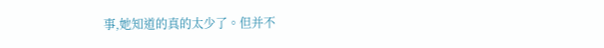事,她知道的真的太少了。但并不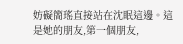妨礙簡瑤直接站在沈眠這邊。這是她的朋友,第一個朋友,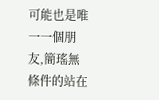可能也是唯一一個朋友,簡瑤無條件的站在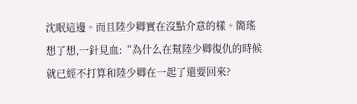沈眠這邊。而且陸少卿實在沒點介意的樣。簡瑤想了想,一針見血:“為什么在幫陸少卿復仇的時候就已經不打算和陸少卿在一起了還要回來?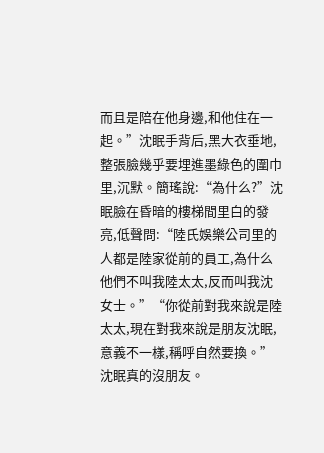而且是陪在他身邊,和他住在一起。”沈眠手背后,黑大衣垂地,整張臉幾乎要埋進墨綠色的圍巾里,沉默。簡瑤說:“為什么?”沈眠臉在昏暗的樓梯間里白的發亮,低聲問:“陸氏娛樂公司里的人都是陸家從前的員工,為什么他們不叫我陸太太,反而叫我沈女士。”“你從前對我來說是陸太太,現在對我來說是朋友沈眠,意義不一樣,稱呼自然要換。”沈眠真的沒朋友。